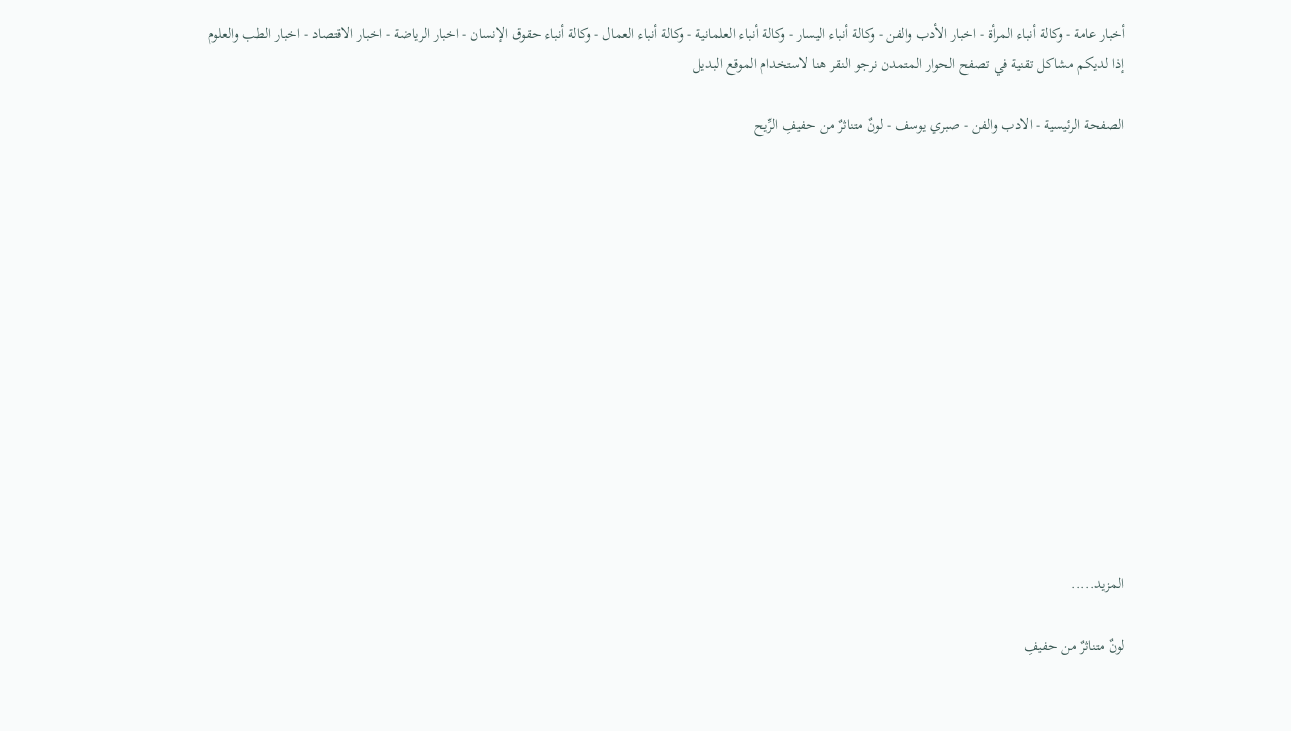أخبار عامة - وكالة أنباء المرأة - اخبار الأدب والفن - وكالة أنباء اليسار - وكالة أنباء العلمانية - وكالة أنباء العمال - وكالة أنباء حقوق الإنسان - اخبار الرياضة - اخبار الاقتصاد - اخبار الطب والعلوم
إذا لديكم مشاكل تقنية في تصفح الحوار المتمدن نرجو النقر هنا لاستخدام الموقع البديل

الصفحة الرئيسية - الادب والفن - صبري يوسف - لونٌ متناثرٌ من حفيفِ الرِّيح














المزيد.....

لونٌ متناثرٌ من حفيفِ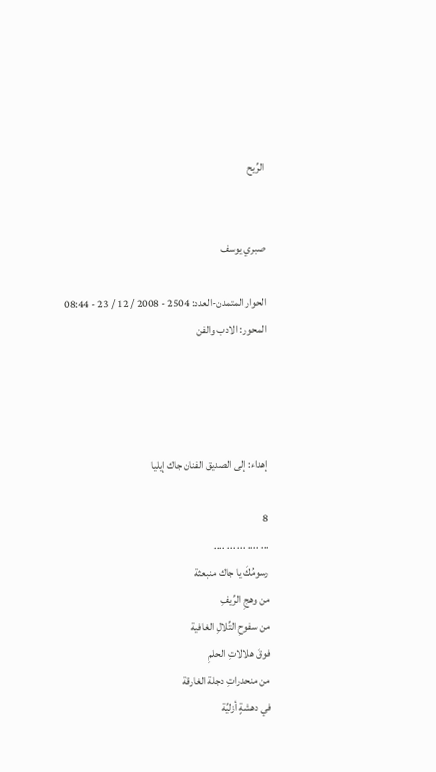الرِّيح


صبري يوسف

الحوار المتمدن-العدد: 2504 - 2008 / 12 / 23 - 08:44
المحور: الادب والفن




إهداء: إلى الصديق الفنان جاك إيليا

8
... .... ... ... ....
رسومُكَ يا جاك منبعثة
من وهجِ الرِّيفِ
من سفوحِ التِّلالِ الغافية
فوقَ هلالاتِ الحلمِ
من منحدراتِ دجلة الغارقة
في دهشةٍ أزليِّة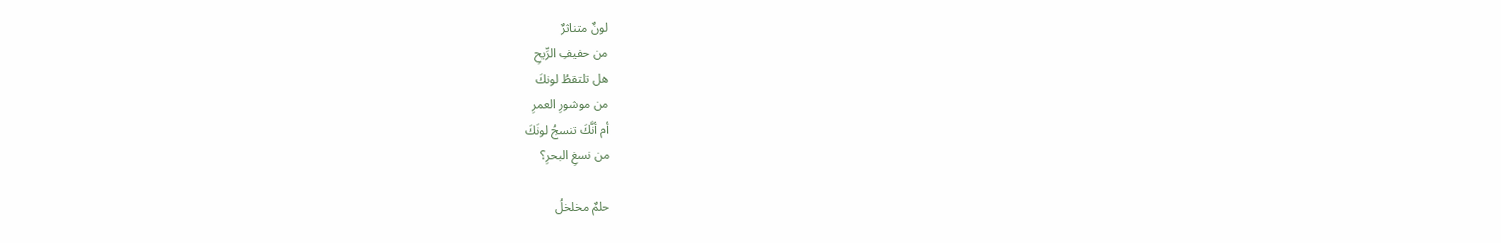لونٌ متناثرٌ
من حفيفِ الرِّيحِ
هل تلتقطُ لونكَ
من موشورِ العمرِ
أم أنَّكَ تنسجُ لونَكَ
من نسغِ البحرِ؟

حلمٌ مخلخلُ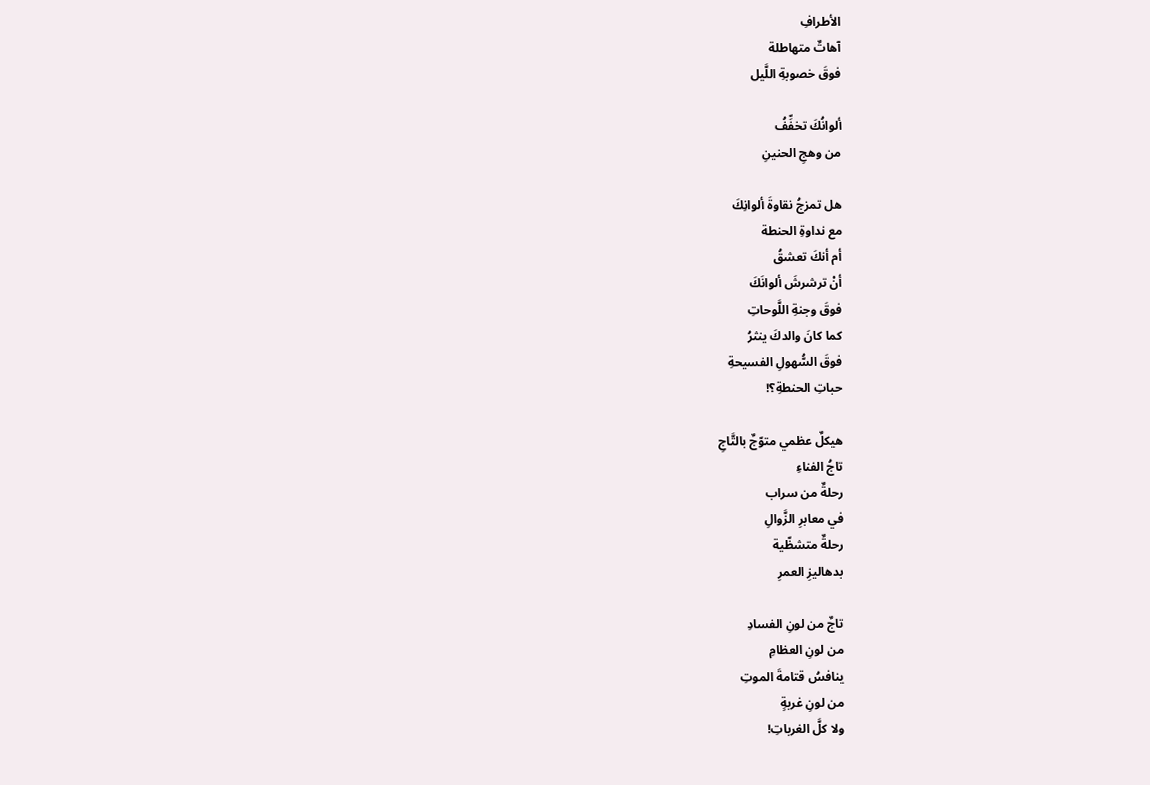الأطرافِ
آهاتٌ متهاطلة
فوقَ خصوبةِ اللَّيل

ألوانُكَ تخفِّفُ
من وهجِ الحنينِ

هل تمزجُ نقاوةَ ألوانِكَ
مع نداوةِ الحنطة
أم أنكَ تعشقُ
أنْ ترشرشَ ألوانَكَ
فوقَ وجنةِ اللَّوحاتِ
كما كانَ والدكَ ينثرُ
فوقَ السُّهولِ الفسيحةِ
حباتِ الحنطةِ؟!

هيكلٌ عظمي متوّجٌ بالتَّاجِ
تاجُ الفناءِ
رحلةٌ من سراب
في معابرِ الزَّوالِ
رحلةٌ متشظّية
بدهاليزِ العمرِ

تاجٌ من لونِ الفسادِ
من لونِ العظامِ
ينافسُ قتامةَ الموتِ
من لونِ غربةٍ
ولا كلَّ الغرباتِ!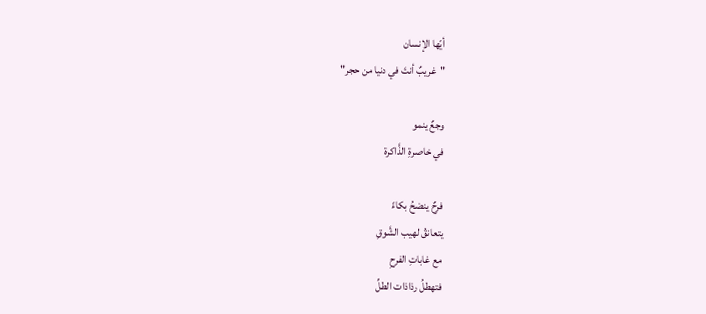أيّها الإنسان
"غريبٌ أنتَ في دنيا من حجر"

وجعٌ ينمو
في خاصرةِ الذَّاكرة

فرحٌ ينضحُ بكاءً
يتعانقُ لهيب الشَّوقِ
مع غاباتِ الفرحِ
فتهطلُ رذاذات الطلِّ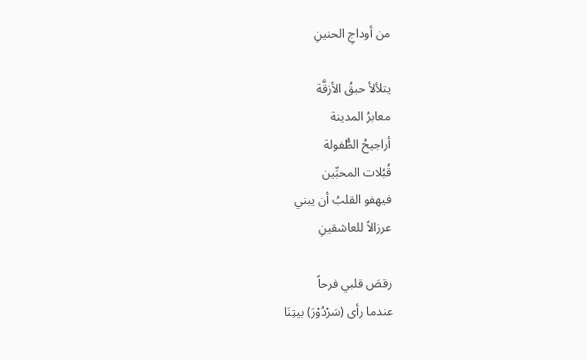من أوداجِ الحنينِ

يتلألأ حبقُ الأزقَّة
معابرُ المدينة
أراجيحُ الطُّفولة
قُبُلات المحبِّين
فيهفو القلبُ أن يبني
عرزالاً للعاشقينِ

رقصَ قلبي فرحاً
عندما رأى (سَرْدُوْرَ) بيتِنَا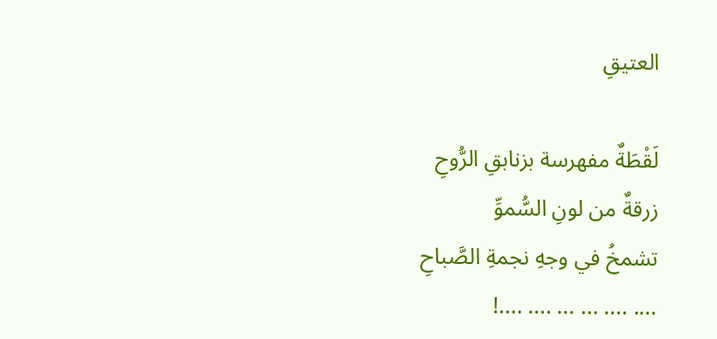العتيقِ

لَقْطَةٌ مفهرسة بزنابقِ الرُّوحِ
زرقةٌ من لونِ السُّموِّ
تشمخُ في وجهِ نجمةِ الصَّباحِ
.... .... ... ... .... ....!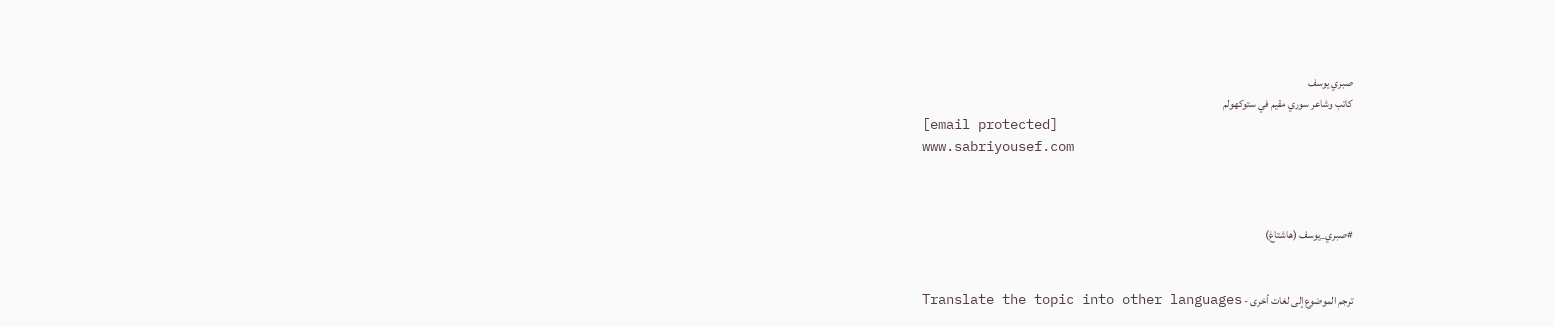صبري يوسف
كاتب وشاعر سوري مقيم في ستوكهولم
[email protected]
www.sabriyousef.com



#صبري_يوسف (هاشتاغ)


ترجم الموضوع إلى لغات أخرى - Translate the topic into other languages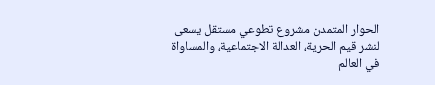الحوار المتمدن مشروع تطوعي مستقل يسعى لنشر قيم الحرية، العدالة الاجتماعية، والمساواة في العالم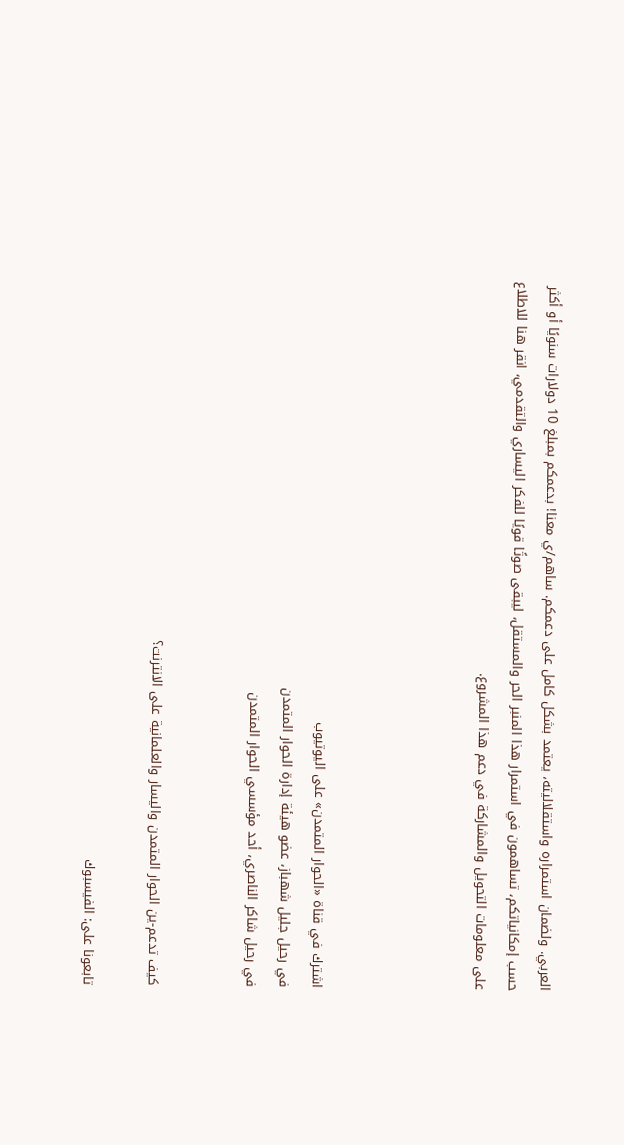العربي. ولضمان استمراره واستقلاليته، يعتمد بشكل كامل على دعمكم. ساهم/ي معنا! بدعمكم بمبلغ 10 دولارات سنويًا أو أكثر حسب إمكانياتكم، تساهمون في استمرار هذا المنبر الحر والمستقل، ليبقى صوتًا قويًا للفكر اليساري والتقدمي، انقر هنا للاطلاع على معلومات التحويل والمشاركة في دعم هذا المشروع.




اشترك في قناة «الحوار المتمدن» على اليوتيوب
في رحيل جليل شهباز، عضو هيئة إدارة الحوار المتمدن
في رحيل شاكر الناصري، أحد مؤسسي الحوار المتمدن


كيف تدعم-ين الحوار المتمدن واليسار والعلمانية على الانترنت؟

تابعونا على: الفيسبوك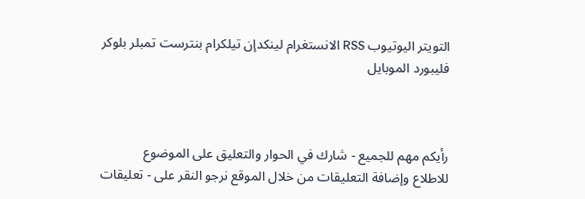التويتر اليوتيوب RSS الانستغرام لينكدإن تيلكرام بنترست تمبلر بلوكر فليبورد الموبايل



رأيكم مهم للجميع - شارك في الحوار والتعليق على الموضوع
للاطلاع وإضافة التعليقات من خلال الموقع نرجو النقر على - تعليقات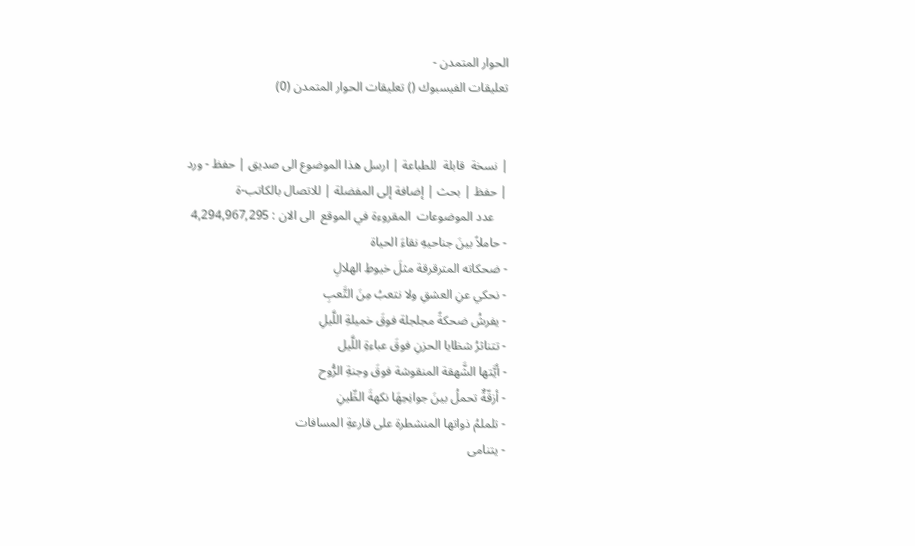الحوار المتمدن -
تعليقات الفيسبوك () تعليقات الحوار المتمدن (0)


| نسخة  قابلة  للطباعة | ارسل هذا الموضوع الى صديق | حفظ - ورد
| حفظ | بحث | إضافة إلى المفضلة | للاتصال بالكاتب-ة
    عدد الموضوعات  المقروءة في الموقع  الى الان : 4,294,967,295
- حاملاً بينَ جناحيهِ نقاءَ الحياة
- ضحكاته المترقرقة مثلَ خيوطِ الهلالِ
- نحكي عنِ العشقِ ولا نتعبُ مِنَ التَّعبِ
- يفرشُ ضحكةً مجلجلة فوقَ خميلةِ اللَّيلِ
- تتناثرُ شظايا الحزنِ فوقَ عباءةِ اللَّيل
- أيَّتها الشَّهقة المنقوشة فوقَ وجنةِ الرُّوح
- أزقّةٌ تحملُ بينَ جوانِحِهَا نكهةَ الطِّينِ
- تلملمُ ذواتها المنشطرة على قارعةِ المسافات
- يتنامى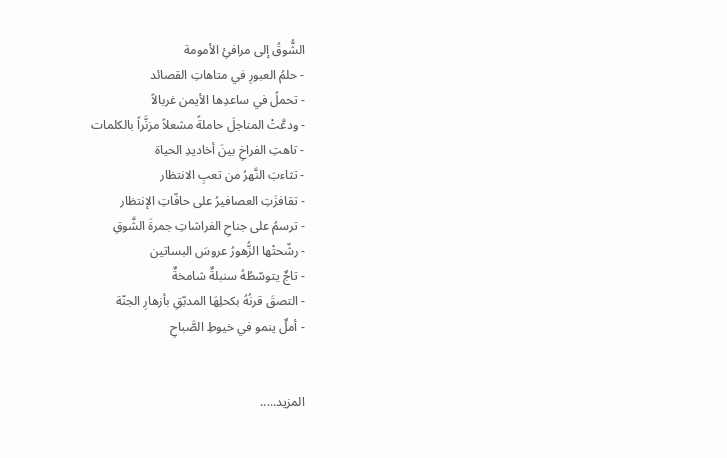الشُّوقُ إلى مرافئِ الأمومة
- حلمُ العبورِ في متاهاتِ القصائد
- تحملُ في ساعدِها الأيمن غربالاً
- ودعَّتْ المناجلَ حاملةً مشعلاً مزنَّراً بالكلمات
- تاهتِ الفراخِ بينَ أخاديدِ الحياة
- تثاءبَ النَّهرُ من تعبِ الانتظار
- تقافزَتِ العصافيرُ على حافّاتِ الإنتظار
- ترسمُ على جناحِ الفراشاتِ جمرةَ الشَّوقِ
- رشّحتْها الزُّهورُ عروسَ البساتين
- تاجٌ يتوسّطُهُ سنبلةٌ شامخةٌ
- التصقَ قرنُهُ بكحلِهَا المدبّقِ بأزهارِ الجنّة
- أملٌ ينمو في خيوطِ الصَّباحِ


المزيد.....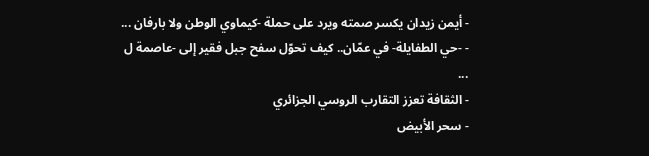- أيمن زيدان يكسر صمته ويرد على حملة -كيماوي الوطن ولا بارفان ...
- -حي الطفايلة- في عمّان.. كيف تحوّل سفح جبل فقير إلى -عاصمة ل ...
- الثقافة تعزز التقارب الروسي الجزائري
- سحر الأبيض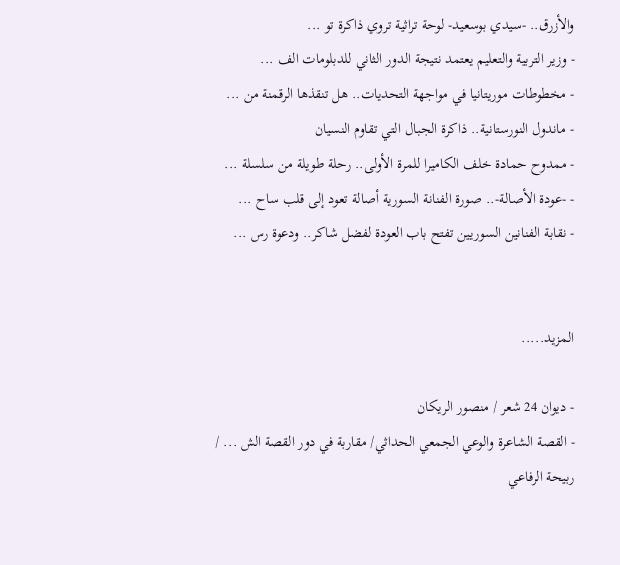والأزرق.. -سيدي بوسعيد- لوحة تراثية تروي ذاكرة تو ...
- وزير التربية والتعليم يعتمد نتيجة الدور الثاني للدبلومات الف ...
- مخطوطات موريتانيا في مواجهة التحديات.. هل تنقذها الرقمنة من ...
- ماندول النورستانية.. ذاكرة الجبال التي تقاوم النسيان
- ممدوح حمادة خلف الكاميرا للمرة الأولى.. رحلة طويلة من سلسلة ...
- -عودة الأصالة-.. صورة الفنانة السورية أصالة تعود إلى قلب ساح ...
- نقابة الفنانين السوريين تفتح باب العودة لفضل شاكر.. ودعوة رس ...


المزيد.....

- ديوان 24 شعر / منصور الريكان
- القصة الشاعرة والوعي الجمعي الحداثي/ مقاربة في دور القصة الش ... / ربيحة الرفاعي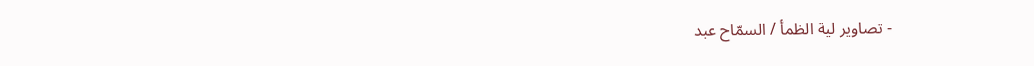- تصاوير لية الظمأ / السمّاح عبد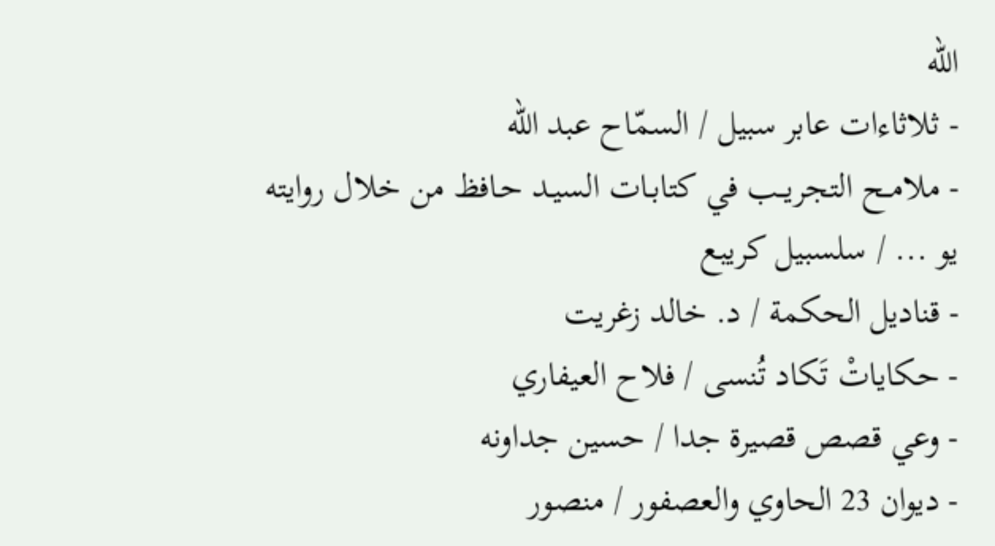الله
- ثلاثاءات عابر سبيل / السمّاح عبد الله
- ملامــح التجريــب في كتابـات السيـد حـافظ من خلال روايته يو ... / سلسبيل كريبع
- قناديل الحكمة / د. خالد زغريت
- حكاياتْ تَكاد تُنسى / فلاح العيفاري
- وعي قصص قصيرة جدا / حسين جداونه
- ديوان 23 الحاوي والعصفور / منصور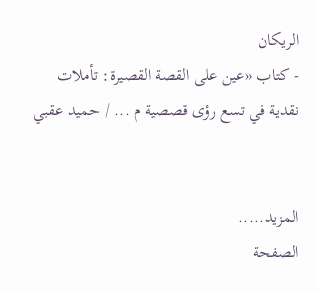الريكان
- كتاب «عين على القصة القصيرة: تأملات نقدية في تسع رؤى قصصية م ... / حميد عقبي


المزيد.....
الصفحة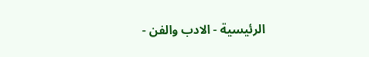الرئيسية - الادب والفن -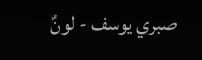صبري يوسف - لونٌ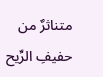متناثرٌ من حفيفِ الرِّيح